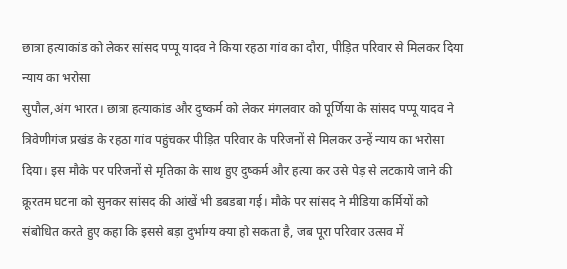छात्रा हत्याकांड को लेकर सांसद पप्पू यादव ने किया रहठा गांव का दौरा, पीड़ित परिवार से मिलकर दिया न्याय का भरोसा
सुपौल,अंग भारत। छात्रा हत्याकांड और दुष्कर्म को लेकर मंगलवार को पूर्णिया के सांसद पप्पू यादव ने त्रिवेणीगंज प्रखंड के रहठा गांव पहुंचकर पीड़ित परिवार के परिजनों से मिलकर उन्हें न्याय का भरोसा दिया। इस मौके पर परिजनों से मृतिका के साथ हुए दुष्कर्म और हत्या कर उसे पेड़ से लटकाये जाने की क्रूरतम घटना को सुनकर सांसद की आंखें भी डबडबा गई। मौके पर सांसद ने मीडिया कर्मियों को संबोधित करते हुए कहा कि इससे बड़ा दुर्भाग्य क्या हो सकता है, जब पूरा परिवार उत्सव में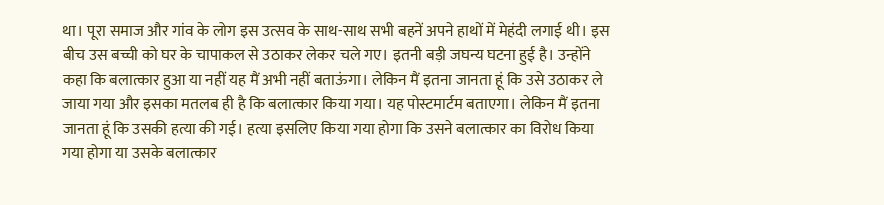था। पूरा समाज और गांव के लोग इस उत्सव के साथ-साथ सभी बहनें अपने हाथों में मेहंदी लगाई थी। इस बीच उस बच्ची को घर के चापाकल से उठाकर लेकर चले गए। इतनी बड़ी जघन्य घटना हुई है। उन्होंने कहा कि बलात्कार हुआ या नहीं यह मैं अभी नहीं बताऊंगा। लेकिन मैं इतना जानता हूं कि उसे उठाकर ले जाया गया और इसका मतलब ही है कि बलात्कार किया गया। यह पोस्टमार्टम बताएगा। लेकिन मैं इतना जानता हूं कि उसकी हत्या की गई। हत्या इसलिए किया गया होगा कि उसने बलात्कार का विरोध किया गया होगा या उसके बलात्कार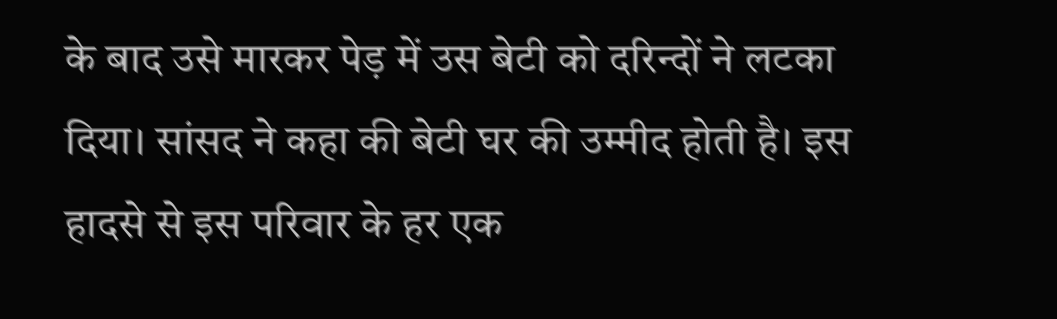के बाद उसे मारकर पेड़ में उस बेटी को दरिन्दों ने लटका दिया। सांसद ने कहा की बेटी घर की उम्मीद होती है। इस हादसे से इस परिवार के हर एक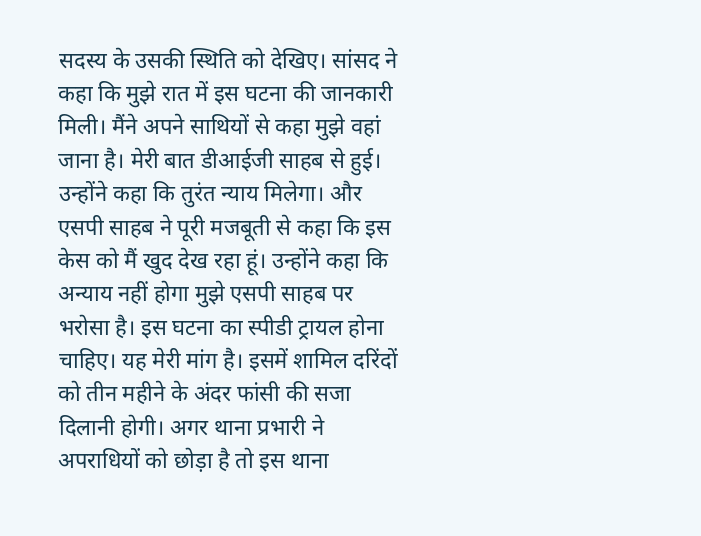सदस्य के उसकी स्थिति को देखिए। सांसद ने कहा कि मुझे रात में इस घटना की जानकारी मिली। मैंने अपने साथियों से कहा मुझे वहां जाना है। मेरी बात डीआईजी साहब से हुई। उन्होंने कहा कि तुरंत न्याय मिलेगा। और एसपी साहब ने पूरी मजबूती से कहा कि इस केस को मैं खुद देख रहा हूं। उन्होंने कहा कि अन्याय नहीं होगा मुझे एसपी साहब पर भरोसा है। इस घटना का स्पीडी ट्रायल होना चाहिए। यह मेरी मांग है। इसमें शामिल दरिंदों को तीन महीने के अंदर फांसी की सजा दिलानी होगी। अगर थाना प्रभारी ने अपराधियों को छोड़ा है तो इस थाना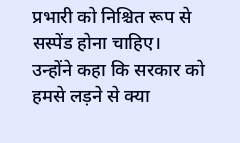प्रभारी को निश्चित रूप से सस्पेंड होना चाहिए। उन्होंने कहा कि सरकार को हमसे लड़ने से क्या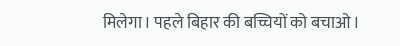मिलेगा। पहले बिहार की बच्चियों को बचाओ।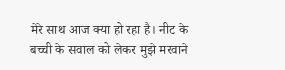मेरे साथ आज क्या हो रहा है। नीट के बच्ची के सवाल को लेकर मुझे मरवाने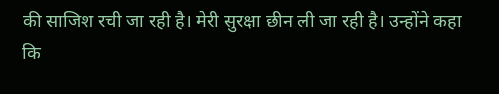की साजिश रची जा रही है। मेरी सुरक्षा छीन ली जा रही है। उन्होंने कहा कि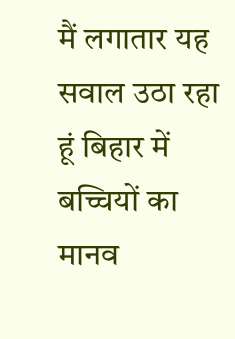मैं लगातार यह सवाल उठा रहा हूं बिहार में बच्चियों का मानव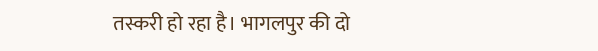तस्करी हो रहा है। भागलपुर की दो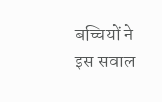बच्चियों ने इस सवाल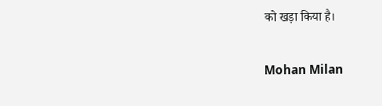को खड़ा किया है।

Mohan Milan